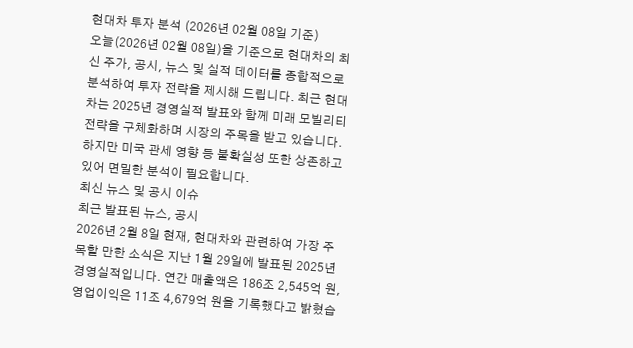현대차 투자 분석 (2026년 02월 08일 기준)
오늘(2026년 02월 08일)을 기준으로 현대차의 최신 주가, 공시, 뉴스 및 실적 데이터를 종합적으로 분석하여 투자 전략을 제시해 드립니다. 최근 현대차는 2025년 경영실적 발표와 함께 미래 모빌리티 전략을 구체화하며 시장의 주목을 받고 있습니다. 하지만 미국 관세 영향 등 불확실성 또한 상존하고 있어 면밀한 분석이 필요합니다.
최신 뉴스 및 공시 이슈
최근 발표된 뉴스, 공시
2026년 2월 8일 현재, 현대차와 관련하여 가장 주목할 만한 소식은 지난 1월 29일에 발표된 2025년 경영실적입니다. 연간 매출액은 186조 2,545억 원, 영업이익은 11조 4,679억 원을 기록했다고 밝혔습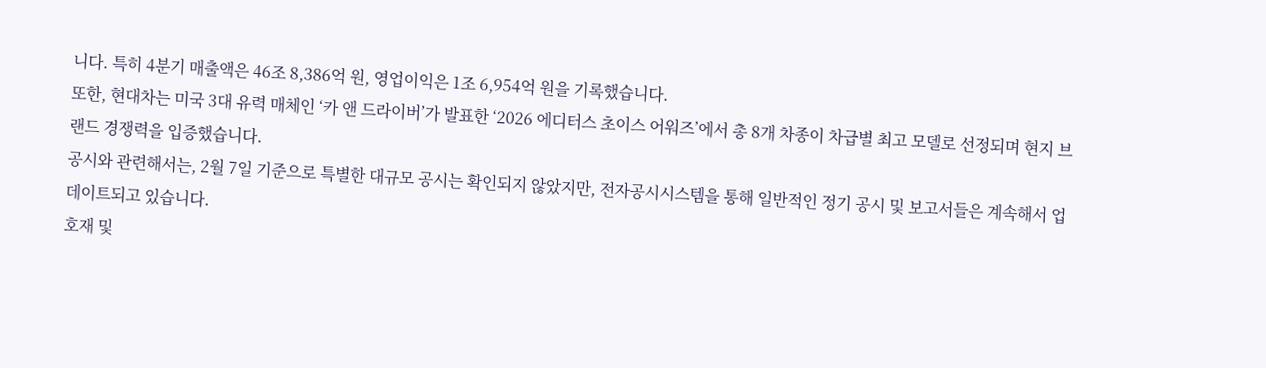니다. 특히 4분기 매출액은 46조 8,386억 원, 영업이익은 1조 6,954억 원을 기록했습니다.
또한, 현대차는 미국 3대 유력 매체인 ‘카 앤 드라이버’가 발표한 ‘2026 에디터스 초이스 어워즈’에서 총 8개 차종이 차급별 최고 모델로 선정되며 현지 브랜드 경쟁력을 입증했습니다.
공시와 관련해서는, 2월 7일 기준으로 특별한 대규모 공시는 확인되지 않았지만, 전자공시시스템을 통해 일반적인 정기 공시 및 보고서들은 계속해서 업데이트되고 있습니다.
호재 및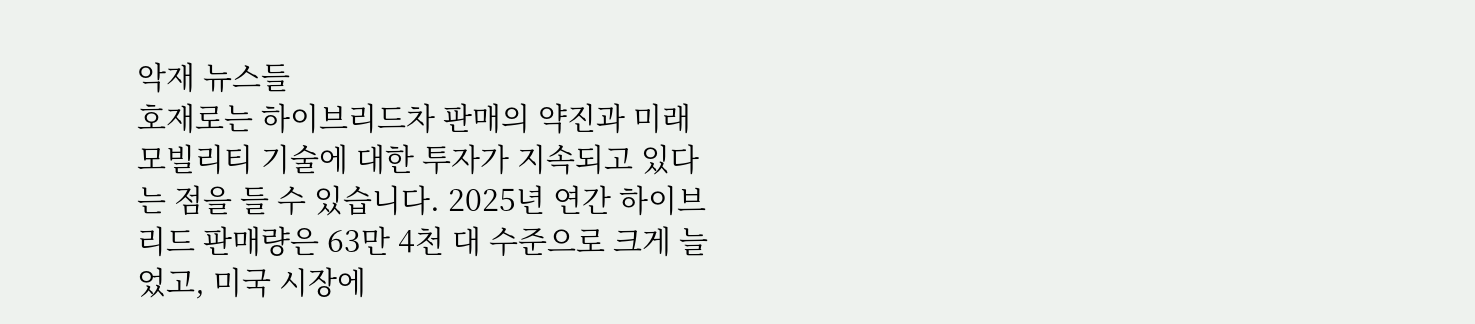악재 뉴스들
호재로는 하이브리드차 판매의 약진과 미래 모빌리티 기술에 대한 투자가 지속되고 있다는 점을 들 수 있습니다. 2025년 연간 하이브리드 판매량은 63만 4천 대 수준으로 크게 늘었고, 미국 시장에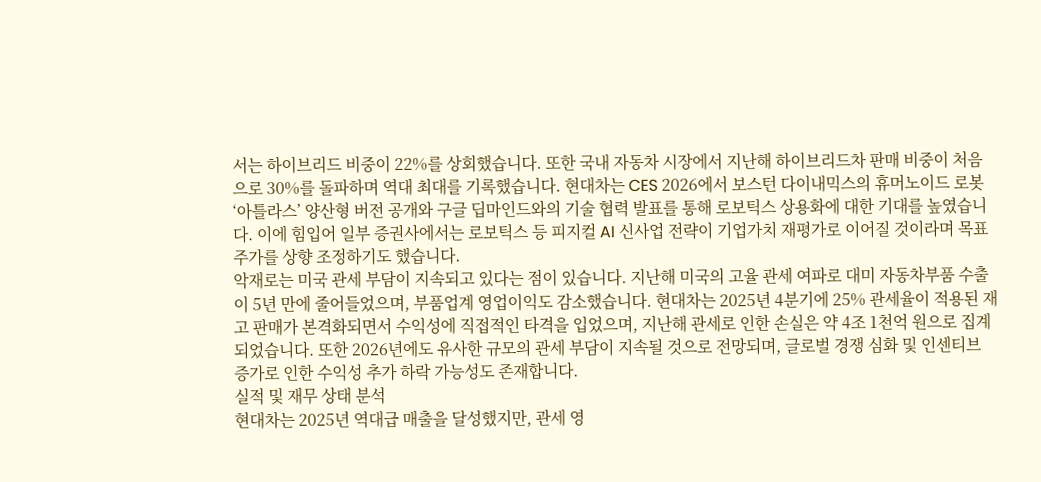서는 하이브리드 비중이 22%를 상회했습니다. 또한 국내 자동차 시장에서 지난해 하이브리드차 판매 비중이 처음으로 30%를 돌파하며 역대 최대를 기록했습니다. 현대차는 CES 2026에서 보스턴 다이내믹스의 휴머노이드 로봇 ‘아틀라스’ 양산형 버전 공개와 구글 딥마인드와의 기술 협력 발표를 통해 로보틱스 상용화에 대한 기대를 높였습니다. 이에 힘입어 일부 증권사에서는 로보틱스 등 피지컬 AI 신사업 전략이 기업가치 재평가로 이어질 것이라며 목표주가를 상향 조정하기도 했습니다.
악재로는 미국 관세 부담이 지속되고 있다는 점이 있습니다. 지난해 미국의 고율 관세 여파로 대미 자동차부품 수출이 5년 만에 줄어들었으며, 부품업계 영업이익도 감소했습니다. 현대차는 2025년 4분기에 25% 관세율이 적용된 재고 판매가 본격화되면서 수익성에 직접적인 타격을 입었으며, 지난해 관세로 인한 손실은 약 4조 1천억 원으로 집계되었습니다. 또한 2026년에도 유사한 규모의 관세 부담이 지속될 것으로 전망되며, 글로벌 경쟁 심화 및 인센티브 증가로 인한 수익성 추가 하락 가능성도 존재합니다.
실적 및 재무 상태 분석
현대차는 2025년 역대급 매출을 달성했지만, 관세 영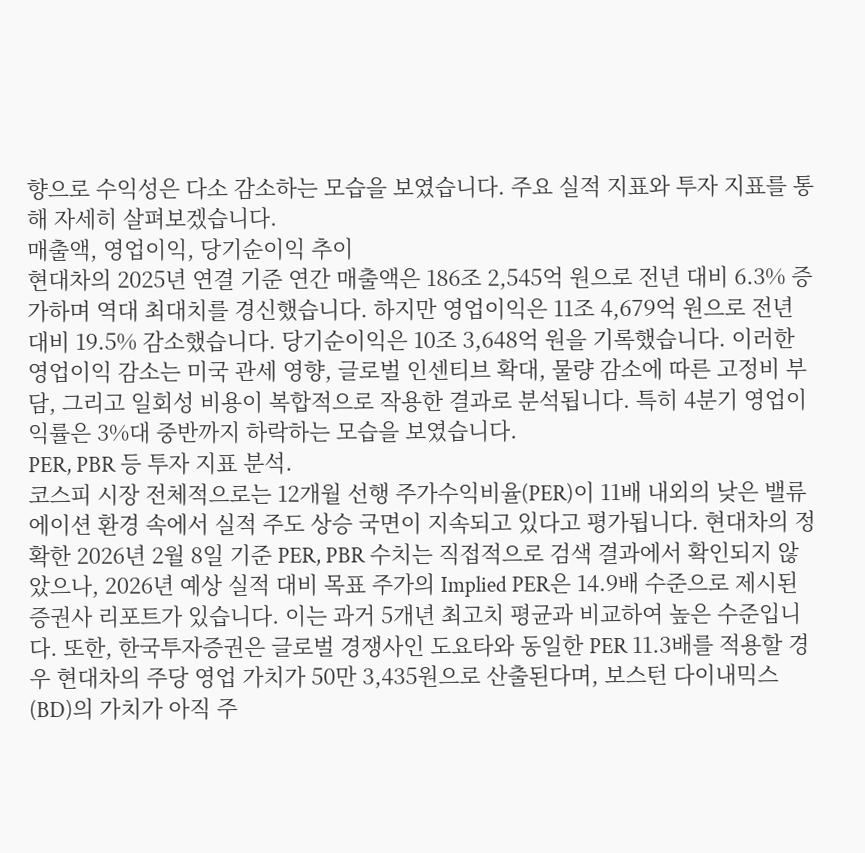향으로 수익성은 다소 감소하는 모습을 보였습니다. 주요 실적 지표와 투자 지표를 통해 자세히 살펴보겠습니다.
매출액, 영업이익, 당기순이익 추이
현대차의 2025년 연결 기준 연간 매출액은 186조 2,545억 원으로 전년 대비 6.3% 증가하며 역대 최대치를 경신했습니다. 하지만 영업이익은 11조 4,679억 원으로 전년 대비 19.5% 감소했습니다. 당기순이익은 10조 3,648억 원을 기록했습니다. 이러한 영업이익 감소는 미국 관세 영향, 글로벌 인센티브 확대, 물량 감소에 따른 고정비 부담, 그리고 일회성 비용이 복합적으로 작용한 결과로 분석됩니다. 특히 4분기 영업이익률은 3%대 중반까지 하락하는 모습을 보였습니다.
PER, PBR 등 투자 지표 분석.
코스피 시장 전체적으로는 12개월 선행 주가수익비율(PER)이 11배 내외의 낮은 밸류에이션 환경 속에서 실적 주도 상승 국면이 지속되고 있다고 평가됩니다. 현대차의 정확한 2026년 2월 8일 기준 PER, PBR 수치는 직접적으로 검색 결과에서 확인되지 않았으나, 2026년 예상 실적 대비 목표 주가의 Implied PER은 14.9배 수준으로 제시된 증권사 리포트가 있습니다. 이는 과거 5개년 최고치 평균과 비교하여 높은 수준입니다. 또한, 한국투자증권은 글로벌 경쟁사인 도요타와 동일한 PER 11.3배를 적용할 경우 현대차의 주당 영업 가치가 50만 3,435원으로 산출된다며, 보스턴 다이내믹스(BD)의 가치가 아직 주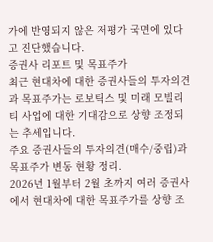가에 반영되지 않은 저평가 국면에 있다고 진단했습니다.
증권사 리포트 및 목표주가
최근 현대차에 대한 증권사들의 투자의견과 목표주가는 로보틱스 및 미래 모빌리티 사업에 대한 기대감으로 상향 조정되는 추세입니다.
주요 증권사들의 투자의견(매수/중립)과 목표주가 변동 현황 정리.
2026년 1월부터 2월 초까지 여러 증권사에서 현대차에 대한 목표주가를 상향 조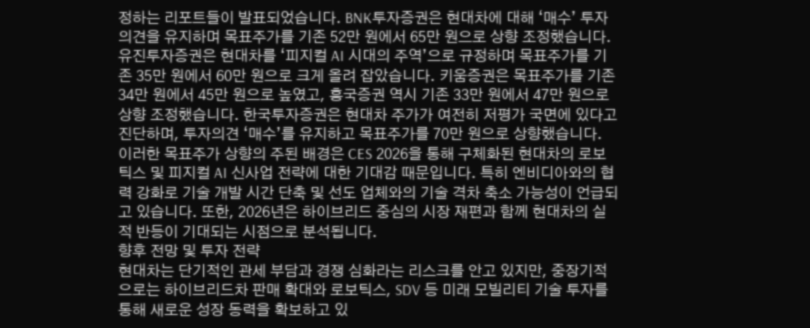정하는 리포트들이 발표되었습니다. BNK투자증권은 현대차에 대해 ‘매수’ 투자의견을 유지하며 목표주가를 기존 52만 원에서 65만 원으로 상향 조정했습니다. 유진투자증권은 현대차를 ‘피지컬 AI 시대의 주역’으로 규정하며 목표주가를 기존 35만 원에서 60만 원으로 크게 올려 잡았습니다. 키움증권은 목표주가를 기존 34만 원에서 45만 원으로 높였고, 흥국증권 역시 기존 33만 원에서 47만 원으로 상향 조정했습니다. 한국투자증권은 현대차 주가가 여전히 저평가 국면에 있다고 진단하며, 투자의견 ‘매수’를 유지하고 목표주가를 70만 원으로 상향했습니다.
이러한 목표주가 상향의 주된 배경은 CES 2026을 통해 구체화된 현대차의 로보틱스 및 피지컬 AI 신사업 전략에 대한 기대감 때문입니다. 특히 엔비디아와의 협력 강화로 기술 개발 시간 단축 및 선도 업체와의 기술 격차 축소 가능성이 언급되고 있습니다. 또한, 2026년은 하이브리드 중심의 시장 재편과 함께 현대차의 실적 반등이 기대되는 시점으로 분석됩니다.
향후 전망 및 투자 전략
현대차는 단기적인 관세 부담과 경쟁 심화라는 리스크를 안고 있지만, 중장기적으로는 하이브리드차 판매 확대와 로보틱스, SDV 등 미래 모빌리티 기술 투자를 통해 새로운 성장 동력을 확보하고 있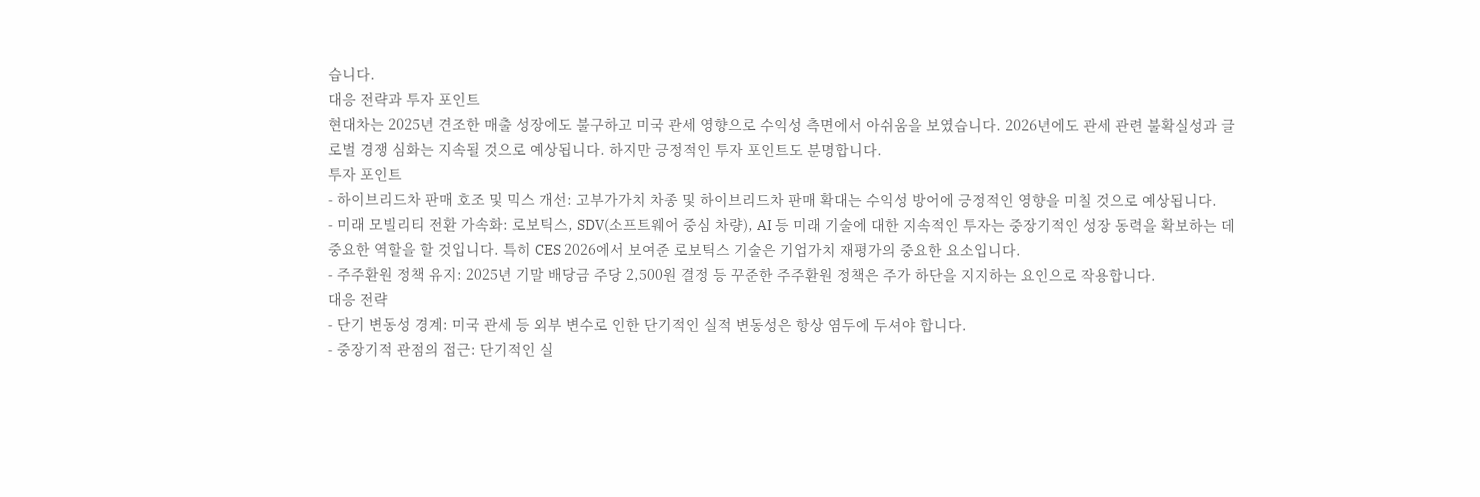습니다.
대응 전략과 투자 포인트
현대차는 2025년 견조한 매출 성장에도 불구하고 미국 관세 영향으로 수익성 측면에서 아쉬움을 보였습니다. 2026년에도 관세 관련 불확실성과 글로벌 경쟁 심화는 지속될 것으로 예상됩니다. 하지만 긍정적인 투자 포인트도 분명합니다.
투자 포인트
- 하이브리드차 판매 호조 및 믹스 개선: 고부가가치 차종 및 하이브리드차 판매 확대는 수익성 방어에 긍정적인 영향을 미칠 것으로 예상됩니다.
- 미래 모빌리티 전환 가속화: 로보틱스, SDV(소프트웨어 중심 차량), AI 등 미래 기술에 대한 지속적인 투자는 중장기적인 성장 동력을 확보하는 데 중요한 역할을 할 것입니다. 특히 CES 2026에서 보여준 로보틱스 기술은 기업가치 재평가의 중요한 요소입니다.
- 주주환원 정책 유지: 2025년 기말 배당금 주당 2,500원 결정 등 꾸준한 주주환원 정책은 주가 하단을 지지하는 요인으로 작용합니다.
대응 전략
- 단기 변동성 경계: 미국 관세 등 외부 변수로 인한 단기적인 실적 변동성은 항상 염두에 두셔야 합니다.
- 중장기적 관점의 접근: 단기적인 실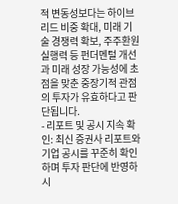적 변동성보다는 하이브리드 비중 확대, 미래 기술 경쟁력 확보, 주주환원 실행력 등 펀더멘털 개선과 미래 성장 가능성에 초점을 맞춘 중장기적 관점의 투자가 유효하다고 판단됩니다.
- 리포트 및 공시 지속 확인: 최신 증권사 리포트와 기업 공시를 꾸준히 확인하며 투자 판단에 반영하시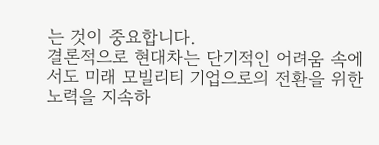는 것이 중요합니다.
결론적으로 현대차는 단기적인 어려움 속에서도 미래 모빌리티 기업으로의 전환을 위한 노력을 지속하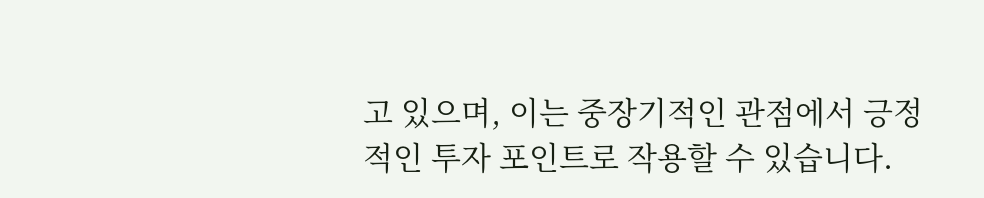고 있으며, 이는 중장기적인 관점에서 긍정적인 투자 포인트로 작용할 수 있습니다.